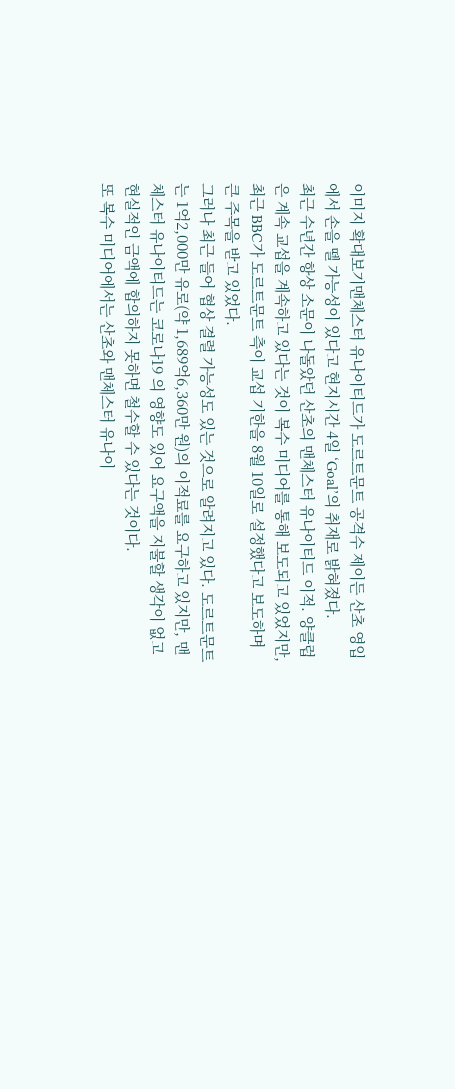이미지 확대보기맨체스터 유나이티드가 도르트문트 공격수 제이든 산초 영입에서 손을 뗄 가능성이 있다고 현지시간 4일 ‘Goal’의 취재로 밝혀졌다.
최근 수년간 항상 소문이 나돌았던 산초의 맨체스터 유나이티드 이적. 양클럽은 계속 교섭을 계속하고 있다는 것이 복수 미디어를 통해 보도되고 있었지만, 최근 BBC가 도르트문트 측이 교섭 기한을 8월 10일로 설정했다고 보도하며 큰 주목을 받고 있었다.
그러나 최근 들어 협상 결렬 가능성도 있는 것으로 알려지고 있다. 도르트문트는 1억2,000만 유로(약 1,689억6,360만 원)의 이적료를 요구하고 있지만, 맨체스터 유나이티드는 코로나19 의 영향도 있어 요구액을 지불할 생각이 없고 현실적인 금액에 합의하지 못하면 철수할 수 있다는 것이다.
또 복수 미디어에서는 산초와 맨체스터 유나이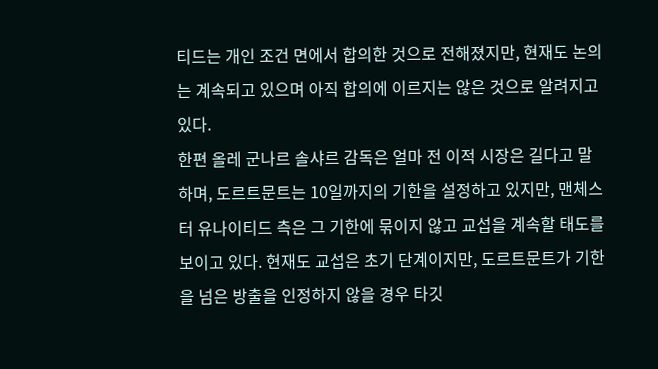티드는 개인 조건 면에서 합의한 것으로 전해졌지만, 현재도 논의는 계속되고 있으며 아직 합의에 이르지는 않은 것으로 알려지고 있다.
한편 올레 군나르 솔샤르 감독은 얼마 전 이적 시장은 길다고 말하며, 도르트문트는 10일까지의 기한을 설정하고 있지만, 맨체스터 유나이티드 측은 그 기한에 묶이지 않고 교섭을 계속할 태도를 보이고 있다. 현재도 교섭은 초기 단계이지만, 도르트문트가 기한을 넘은 방출을 인정하지 않을 경우 타깃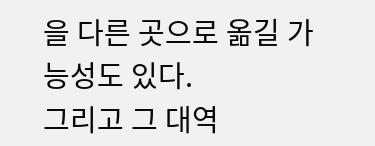을 다른 곳으로 옮길 가능성도 있다.
그리고 그 대역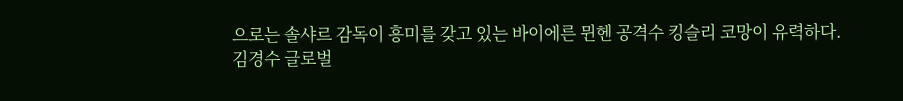으로는 솔샤르 감독이 흥미를 갖고 있는 바이에른 뮌헨 공격수 킹슬리 코망이 유력하다.
김경수 글로벌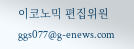이코노믹 편집위원 ggs077@g-enews.com